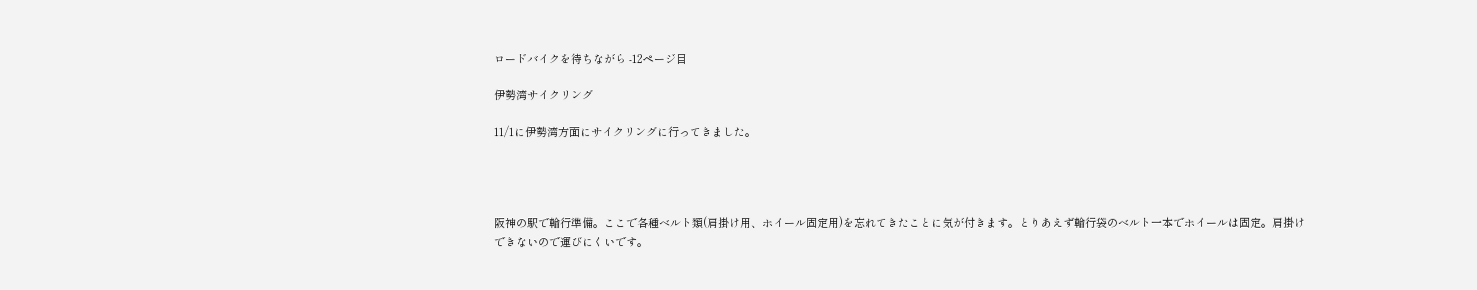ロードバイクを待ちながら -12ページ目

伊勢湾サイクリング

11/1に伊勢湾方面にサイクリングに行ってきました。




阪神の駅で輪行準備。ここで各種ベルト類(肩掛け用、ホイール固定用)を忘れてきたことに気が付きます。とりあえず輪行袋のベルト一本でホイールは固定。肩掛けできないので運びにくいです。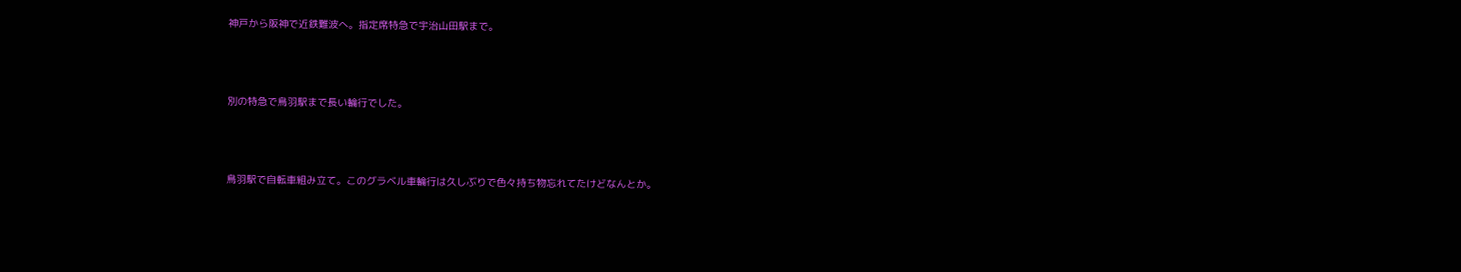神戸から阪神で近鉄難波へ。指定席特急で宇治山田駅まで。





別の特急で鳥羽駅まで長い輪行でした。





鳥羽駅で自転車組み立て。このグラベル車輪行は久しぶりで色々持ち物忘れてたけどなんとか。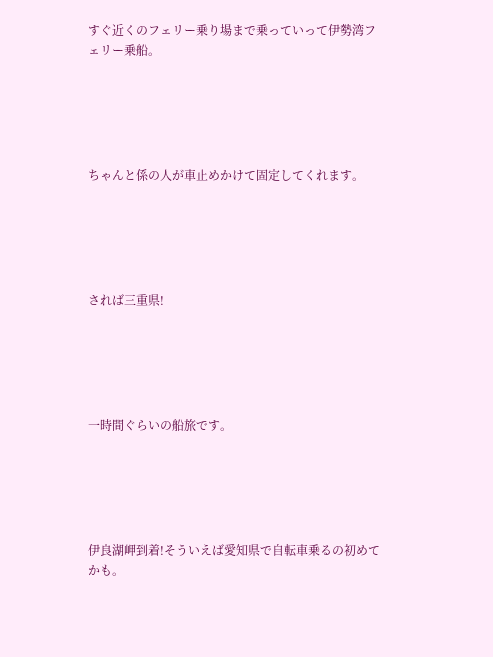すぐ近くのフェリー乗り場まで乗っていって伊勢湾フェリー乗船。





ちゃんと係の人が車止めかけて固定してくれます。





されば三重県!





一時間ぐらいの船旅です。





伊良湖岬到着!そういえば愛知県で自転車乗るの初めてかも。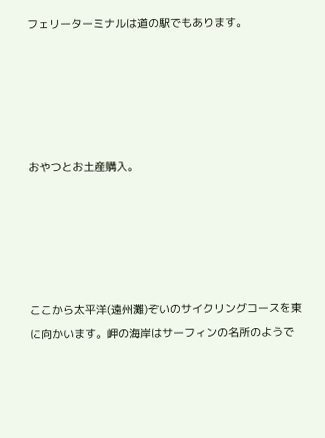フェリーターミナルは道の駅でもあります。





おやつとお土産購入。





ここから太平洋(遠州灘)ぞいのサイクリングコースを東に向かいます。岬の海岸はサーフィンの名所のようで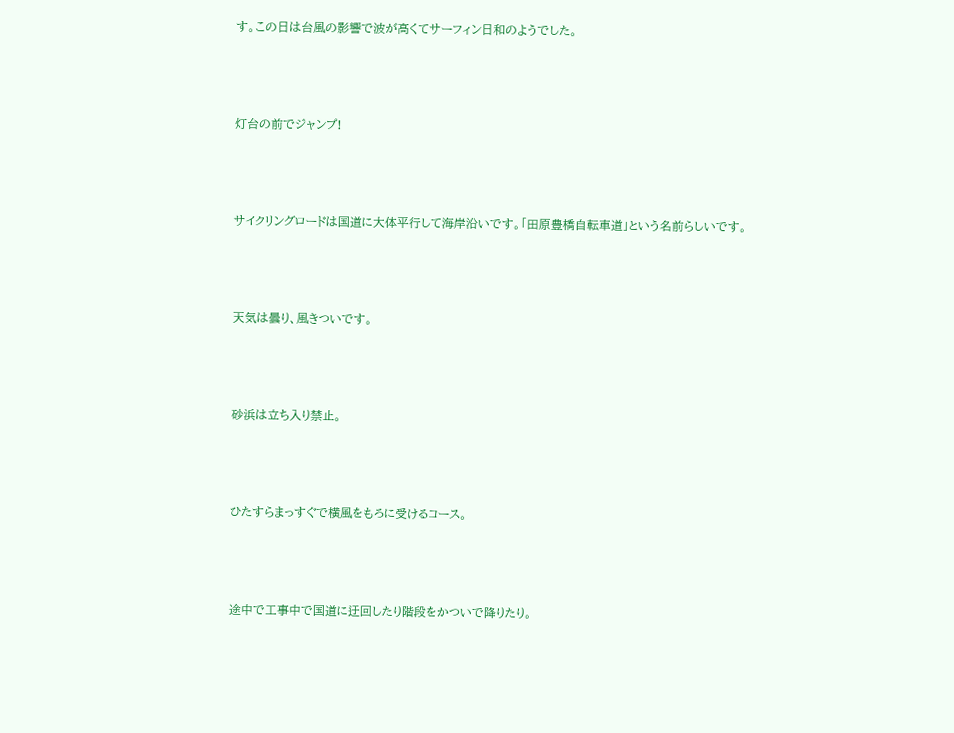す。この日は台風の影響で波が高くてサーフィン日和のようでした。





灯台の前でジャンプ!





サイクリングロードは国道に大体平行して海岸沿いです。「田原豊橋自転車道」という名前らしいです。





天気は曇り、風きついです。





砂浜は立ち入り禁止。





ひたすらまっすぐで横風をもろに受けるコース。





途中で工事中で国道に迂回したり階段をかついで降りたり。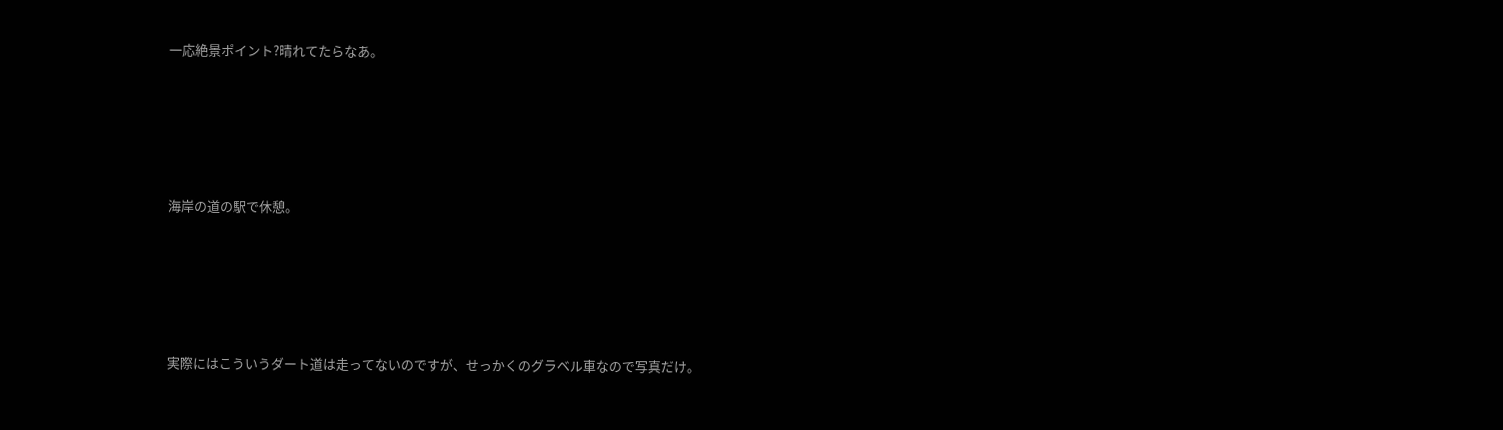一応絶景ポイント?晴れてたらなあ。





海岸の道の駅で休憩。





実際にはこういうダート道は走ってないのですが、せっかくのグラベル車なので写真だけ。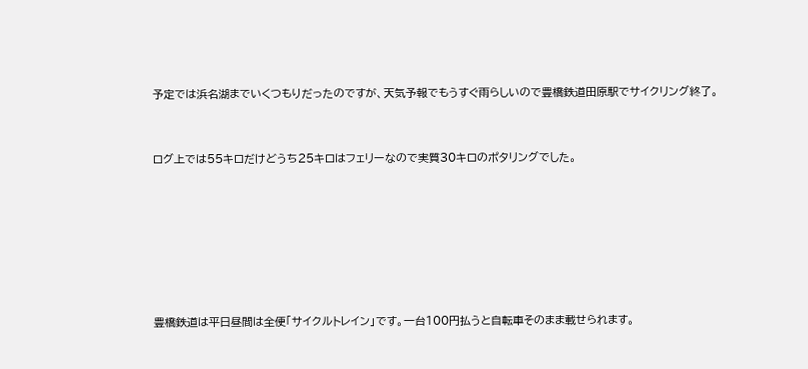予定では浜名湖までいくつもりだったのですが、天気予報でもうすぐ雨らしいので豊橋鉄道田原駅でサイクリング終了。



ログ上では55キロだけどうち25キロはフェリーなので実質30キロのポタリングでした。









豊橋鉄道は平日昼間は全便「サイクルトレイン」です。一台100円払うと自転車そのまま載せられます。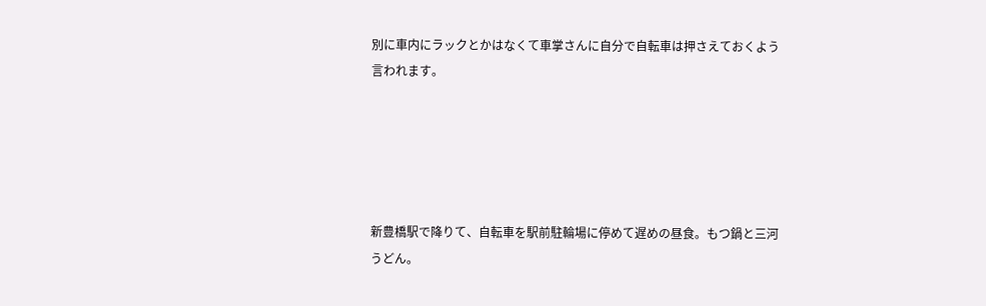別に車内にラックとかはなくて車掌さんに自分で自転車は押さえておくよう言われます。





新豊橋駅で降りて、自転車を駅前駐輪場に停めて遅めの昼食。もつ鍋と三河うどん。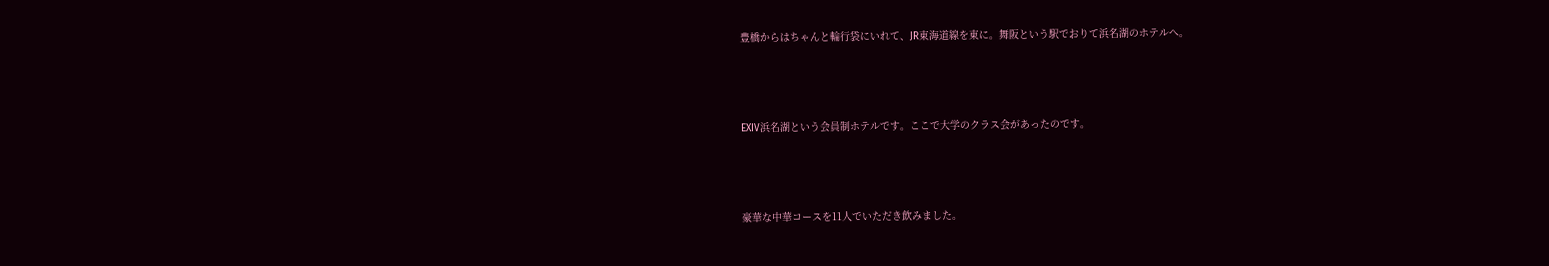豊橋からはちゃんと輪行袋にいれて、JR東海道線を東に。舞阪という駅でおりて浜名湖のホテルへ。





EXIV浜名湖という会員制ホテルです。ここで大学のクラス会があったのです。





豪華な中華コースを11人でいただき飲みました。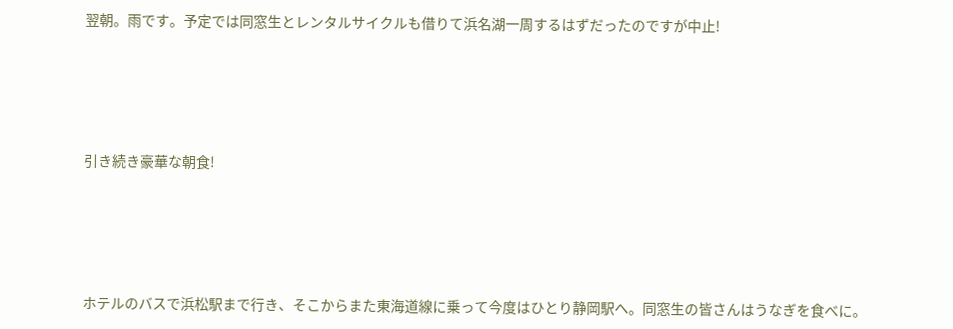翌朝。雨です。予定では同窓生とレンタルサイクルも借りて浜名湖一周するはずだったのですが中止!





引き続き豪華な朝食!





ホテルのバスで浜松駅まで行き、そこからまた東海道線に乗って今度はひとり静岡駅へ。同窓生の皆さんはうなぎを食べに。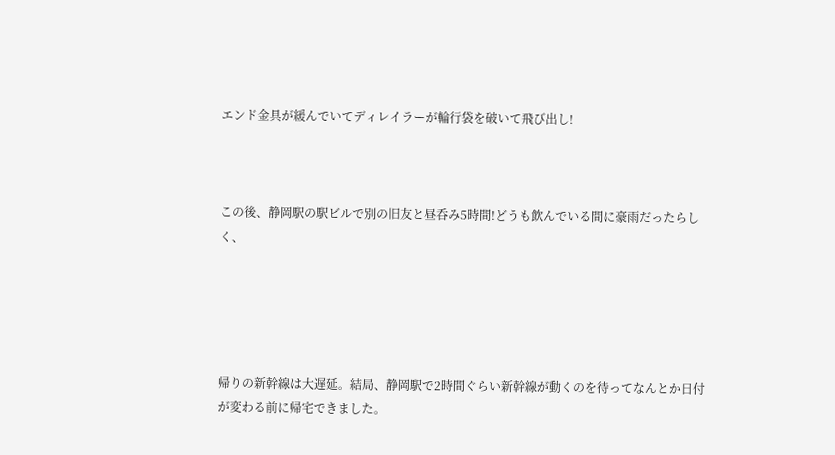エンド金具が緩んでいてディレイラーが輪行袋を破いて飛び出し!



この後、静岡駅の駅ビルで別の旧友と昼呑み5時間!どうも飲んでいる間に豪雨だったらしく、





帰りの新幹線は大遅延。結局、静岡駅で2時間ぐらい新幹線が動くのを待ってなんとか日付が変わる前に帰宅できました。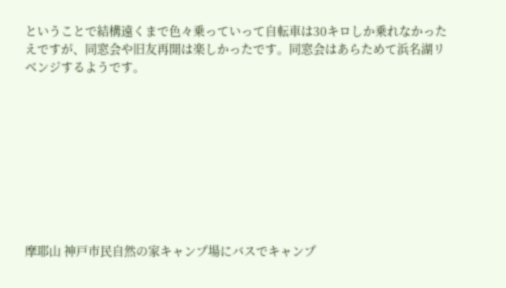ということで結構遠くまで色々乗っていって自転車は30キロしか乗れなかったえですが、同窓会や旧友再開は楽しかったです。同窓会はあらためて浜名湖リベンジするようです。









摩耶山 神戸市民自然の家キャンプ場にバスでキャンプ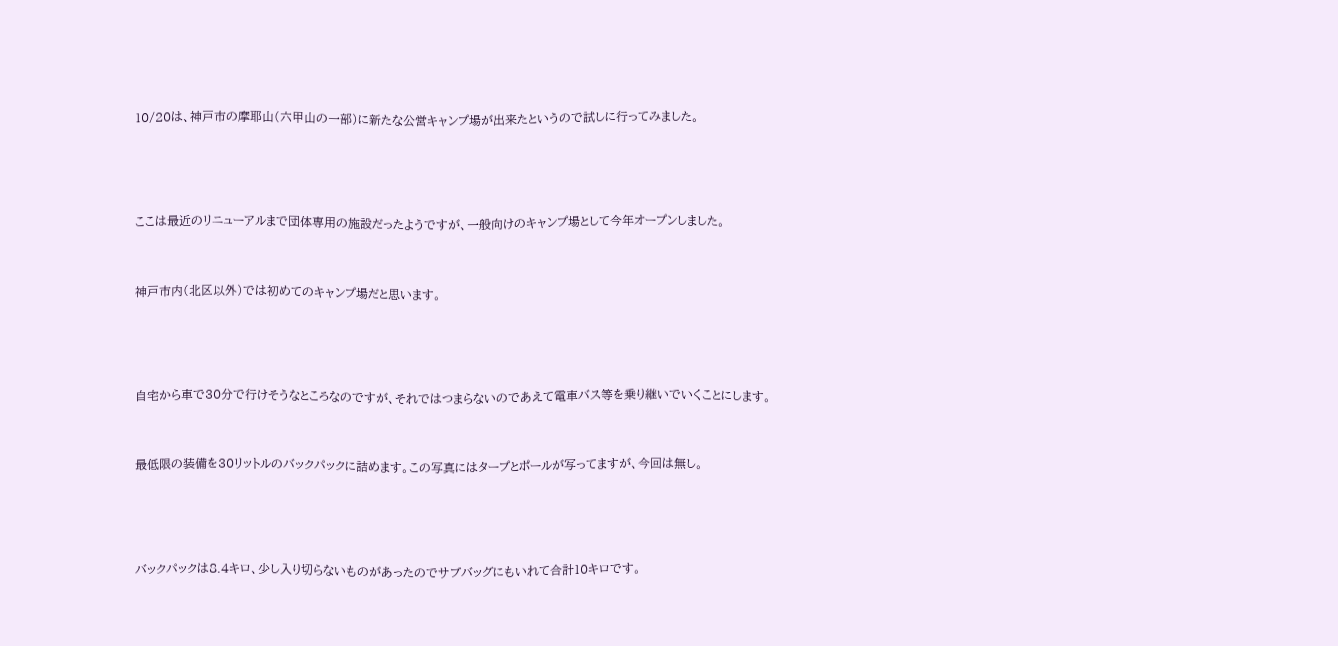10/20は、神戸市の摩耶山(六甲山の一部)に新たな公営キャンプ場が出来たというので試しに行ってみました。





ここは最近のリニューアルまで団体専用の施設だったようですが、一般向けのキャンプ場として今年オープンしました。



神戸市内(北区以外)では初めてのキャンプ場だと思います。





自宅から車で30分で行けそうなところなのですが、それではつまらないのであえて電車バス等を乗り継いでいくことにします。



最低限の装備を30リットルのバックパックに詰めます。この写真にはタープとポールが写ってますが、今回は無し。





バックパックは8.4キロ、少し入り切らないものがあったのでサブバッグにもいれて合計10キロです。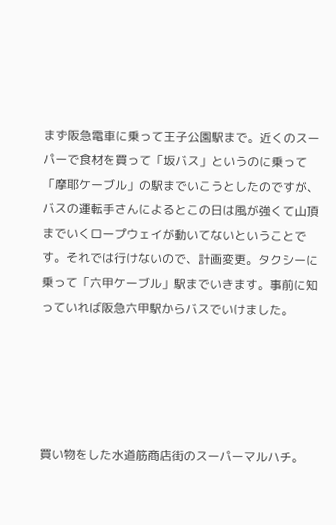まず阪急電車に乗って王子公園駅まで。近くのスーパーで食材を買って「坂バス」というのに乗って「摩耶ケーブル」の駅までいこうとしたのですが、バスの運転手さんによるとこの日は風が強くて山頂までいくロープウェイが動いてないということです。それでは行けないので、計画変更。タクシーに乗って「六甲ケーブル」駅までいきます。事前に知っていれば阪急六甲駅からバスでいけました。





買い物をした水道筋商店街のスーパーマルハチ。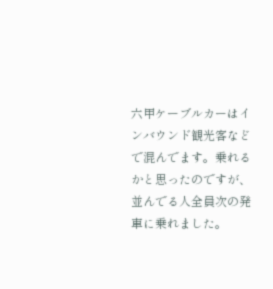六甲ケーブルカーはインバウンド観光客などで混んでます。乗れるかと思ったのですが、並んでる人全員次の発車に乗れました。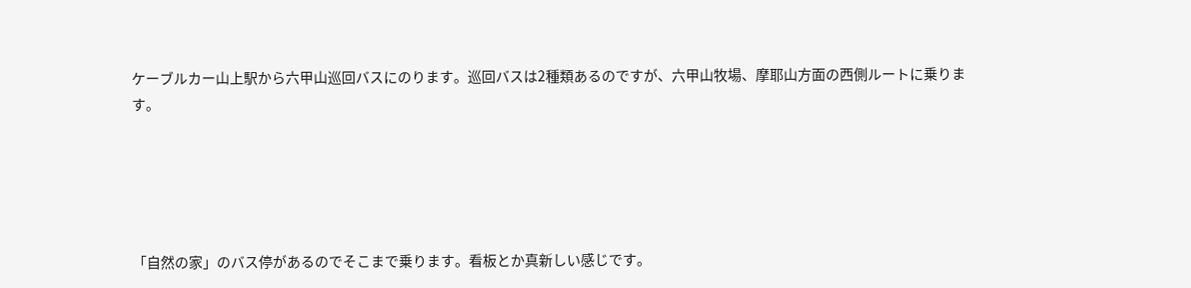ケーブルカー山上駅から六甲山巡回バスにのります。巡回バスは2種類あるのですが、六甲山牧場、摩耶山方面の西側ルートに乗ります。





「自然の家」のバス停があるのでそこまで乗ります。看板とか真新しい感じです。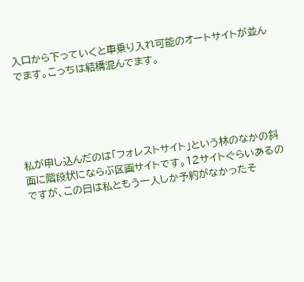入口から下っていくと車乗り入れ可能のオートサイトが並んでます。こっちは結構混んでます。





私が申し込んだのは「フォレストサイト」という林のなかの斜面に階段状にならぶ区画サイトです。12サイトぐらいあるのですが、この日は私ともう一人しか予約がなかったそ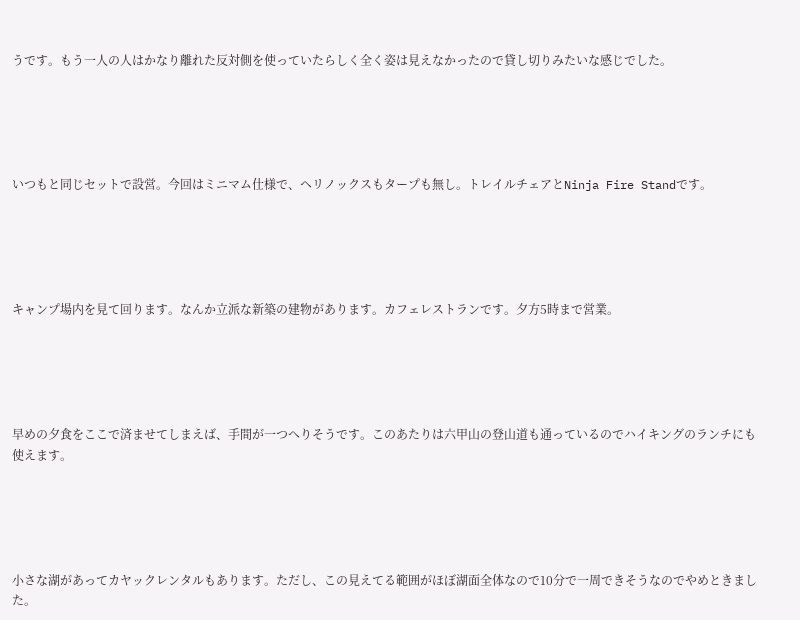うです。もう一人の人はかなり離れた反対側を使っていたらしく全く姿は見えなかったので貸し切りみたいな感じでした。





いつもと同じセットで設営。今回はミニマム仕様で、ヘリノックスもタープも無し。トレイルチェアとNinja Fire Standです。





キャンプ場内を見て回ります。なんか立派な新築の建物があります。カフェレストランです。夕方5時まで営業。





早めの夕食をここで済ませてしまえば、手間が一つへりそうです。このあたりは六甲山の登山道も通っているのでハイキングのランチにも使えます。





小さな湖があってカヤックレンタルもあります。ただし、この見えてる範囲がほぼ湖面全体なので10分で一周できそうなのでやめときました。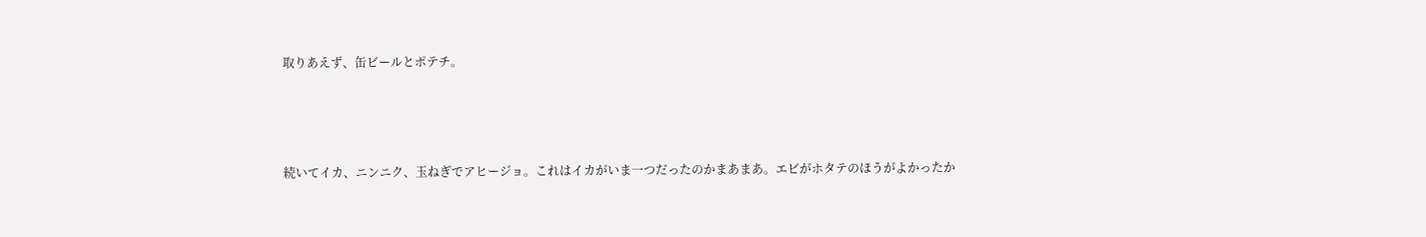取りあえず、缶ビールとポテチ。





続いてイカ、ニンニク、玉ねぎでアヒージョ。これはイカがいま一つだったのかまあまあ。エビがホタテのほうがよかったか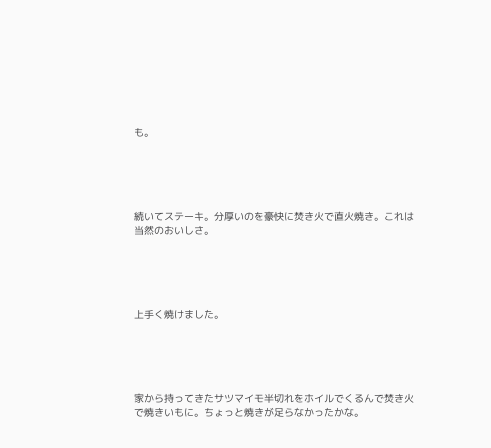も。





続いてステーキ。分厚いのを豪快に焚き火で直火焼き。これは当然のおいしさ。





上手く焼けました。





家から持ってきたサツマイモ半切れをホイルでくるんで焚き火で焼きいもに。ちょっと焼きが足らなかったかな。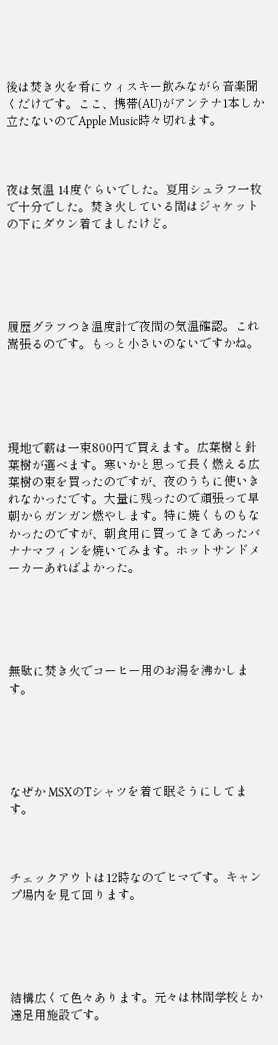後は焚き火を肴にウィスキー飲みながら音楽聞くだけです。ここ、携帯(AU)がアンテナ1本しか立たないのでApple Music時々切れます。



夜は気温 14度ぐらいでした。夏用シュラフ一枚で十分でした。焚き火している間はジャケットの下にダウン着てましたけど。





履歴グラフつき温度計で夜間の気温確認。これ嵩張るのです。もっと小さいのないですかね。





現地で薪は一束800円で買えます。広葉樹と針葉樹が選べます。寒いかと思って長く燃える広葉樹の束を買ったのですが、夜のうちに使いきれなかったです。大量に残ったので頑張って早朝からガンガン燃やします。特に焼くものもなかったのですが、朝食用に買ってきてあったバナナマフィンを焼いてみます。ホットサンドメーカーあればよかった。





無駄に焚き火でコーヒー用のお湯を沸かします。





なぜか MSXのTシャツを着て眠そうにしてます。



チェックアウトは12時なのでヒマです。キャンプ場内を見て回ります。





結構広くて色々あります。元々は林間学校とか遠足用施設です。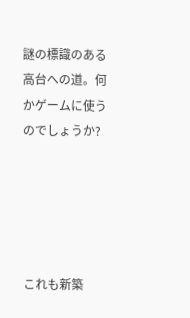謎の標識のある高台への道。何かゲームに使うのでしょうか?





これも新築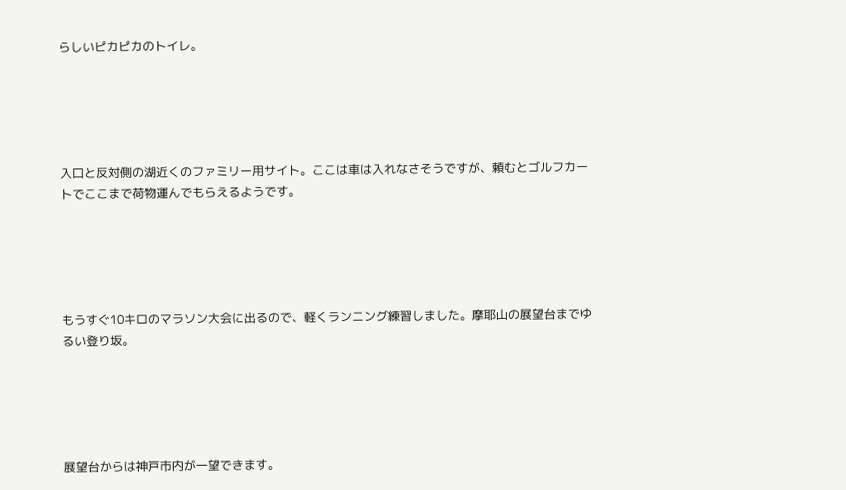らしいピカピカのトイレ。





入口と反対側の湖近くのファミリー用サイト。ここは車は入れなさそうですが、頼むとゴルフカートでここまで荷物運んでもらえるようです。





もうすぐ10キロのマラソン大会に出るので、軽くランニング練習しました。摩耶山の展望台までゆるい登り坂。





展望台からは神戸市内が一望できます。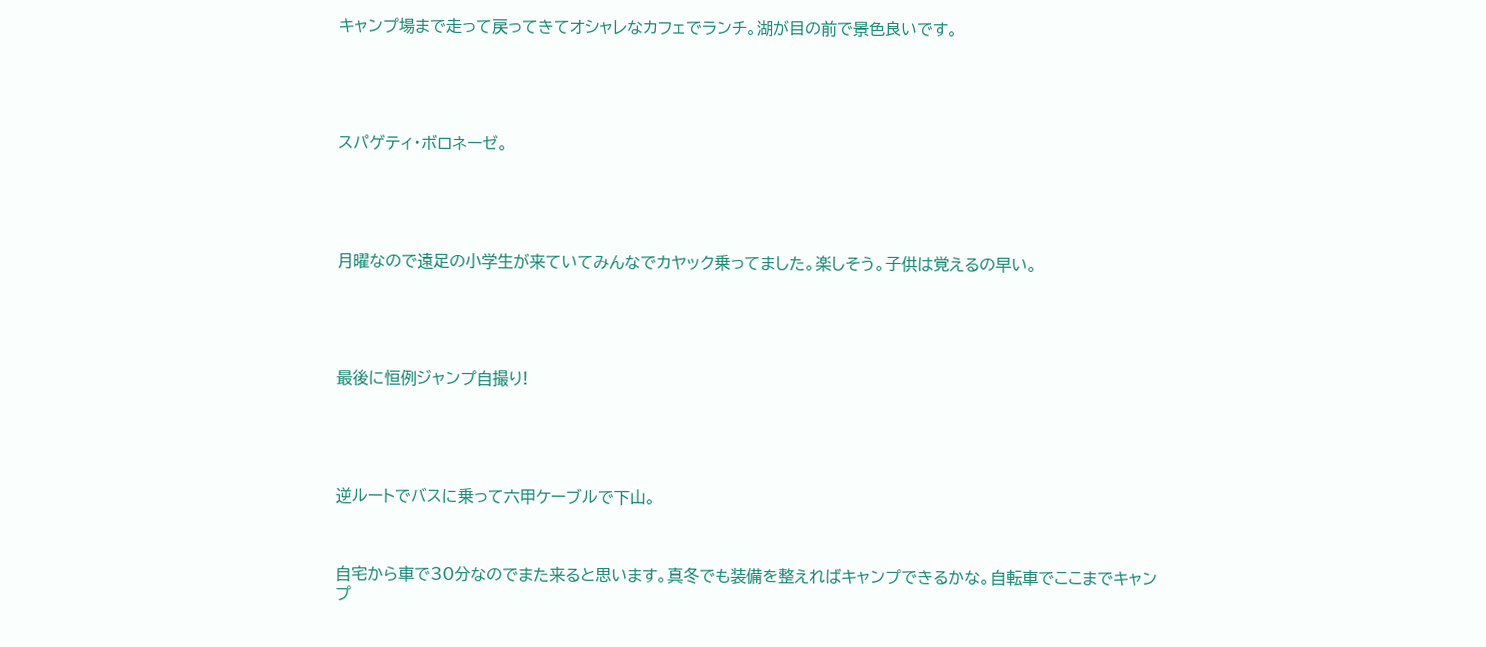キャンプ場まで走って戻ってきてオシャレなカフェでランチ。湖が目の前で景色良いです。





スパゲティ・ボロネーゼ。





月曜なので遠足の小学生が来ていてみんなでカヤック乗ってました。楽しそう。子供は覚えるの早い。





最後に恒例ジャンプ自撮り!





逆ルートでバスに乗って六甲ケーブルで下山。



自宅から車で30分なのでまた来ると思います。真冬でも装備を整えればキャンプできるかな。自転車でここまでキャンプ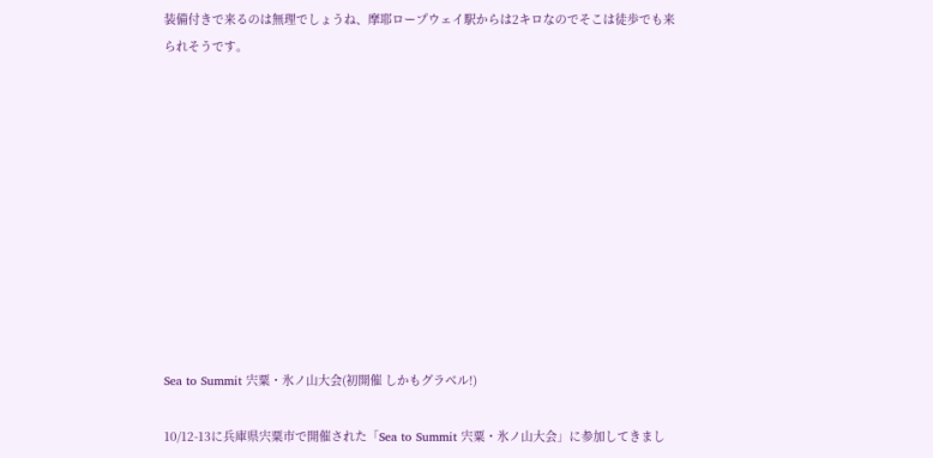装備付きで来るのは無理でしょうね、摩耶ロープウェイ駅からは2キロなのでそこは徒歩でも来られそうです。











Sea to Summit 宍粟・氷ノ山大会(初開催 しかもグラベル!)

10/12-13に兵庫県宍粟市で開催された「Sea to Summit 宍粟・氷ノ山大会」に参加してきまし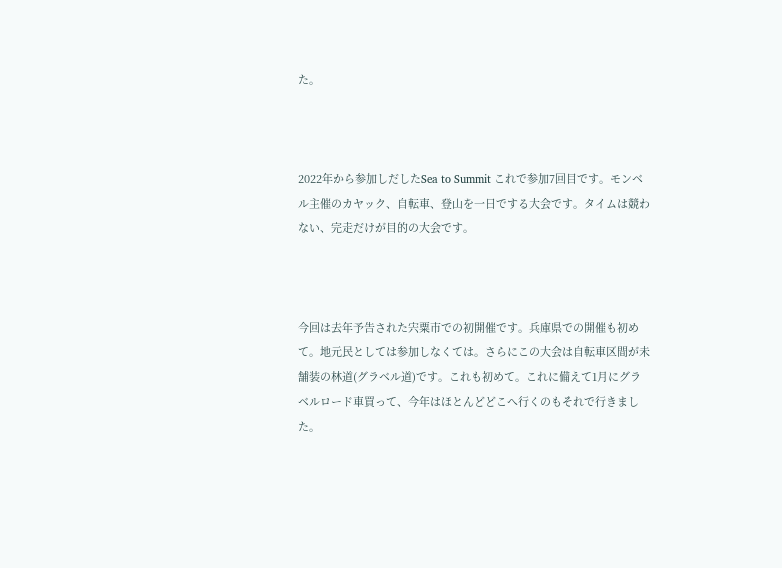た。



2022年から参加しだしたSea to Summit これで参加7回目です。モンベル主催のカヤック、自転車、登山を一日でする大会です。タイムは競わない、完走だけが目的の大会です。



今回は去年予告された宍粟市での初開催です。兵庫県での開催も初めて。地元民としては参加しなくては。さらにこの大会は自転車区間が未舗装の林道(グラベル道)です。これも初めて。これに備えて1月にグラベルロード車買って、今年はほとんどどこへ行くのもそれで行きました。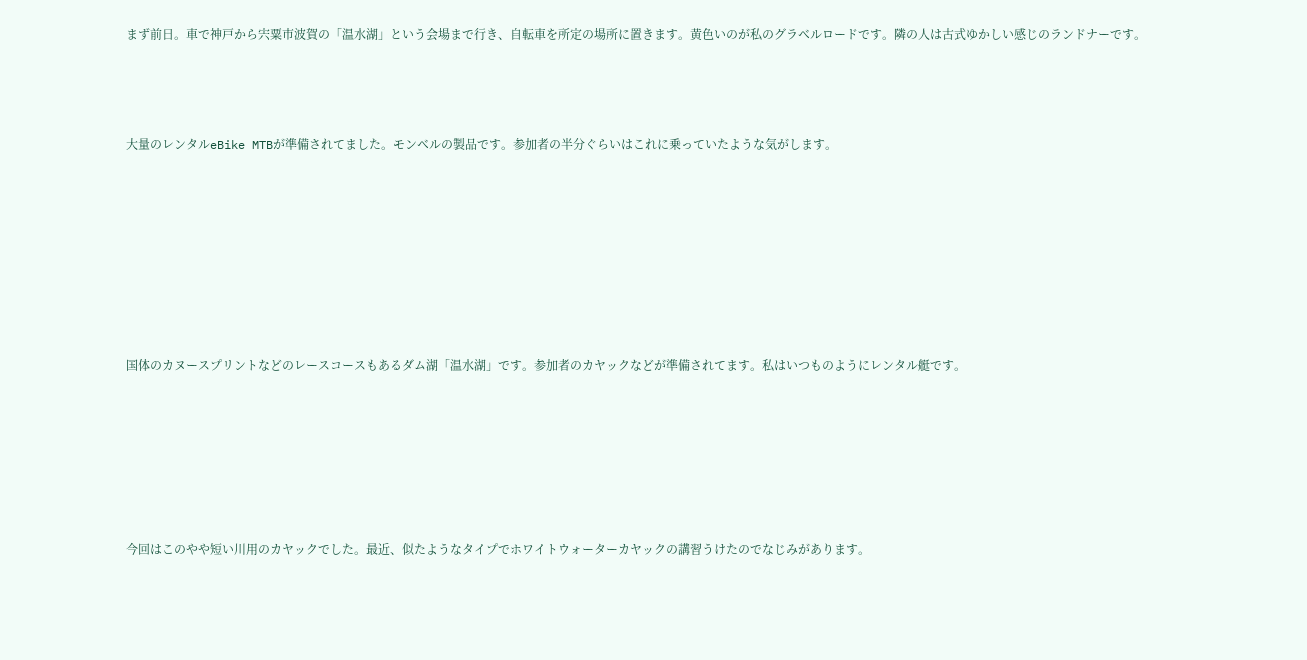まず前日。車で神戸から宍粟市波賀の「温水湖」という会場まで行き、自転車を所定の場所に置きます。黄色いのが私のグラベルロードです。隣の人は古式ゆかしい感じのランドナーです。





大量のレンタルeBike MTBが準備されてました。モンベルの製品です。参加者の半分ぐらいはこれに乗っていたような気がします。











国体のカヌースプリントなどのレースコースもあるダム湖「温水湖」です。参加者のカヤックなどが準備されてます。私はいつものようにレンタル艇です。









今回はこのやや短い川用のカヤックでした。最近、似たようなタイプでホワイトウォーターカヤックの講習うけたのでなじみがあります。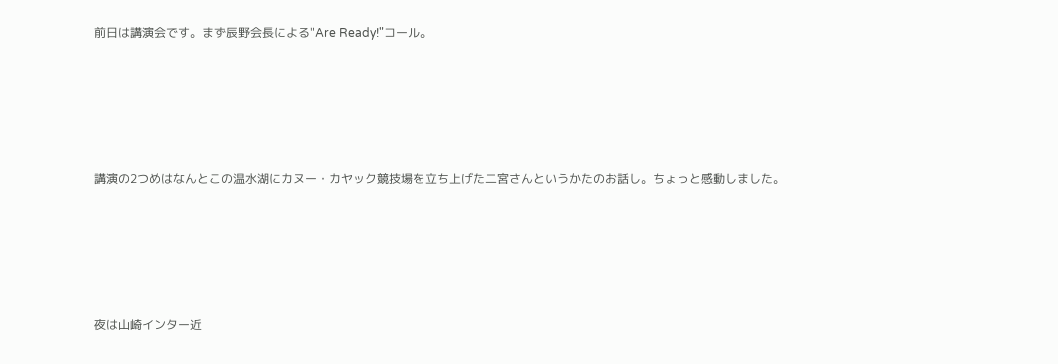前日は講演会です。まず辰野会長による"Are Ready!"コール。





講演の2つめはなんとこの温水湖にカヌー・カヤック競技場を立ち上げた二宮さんというかたのお話し。ちょっと感動しました。





夜は山崎インター近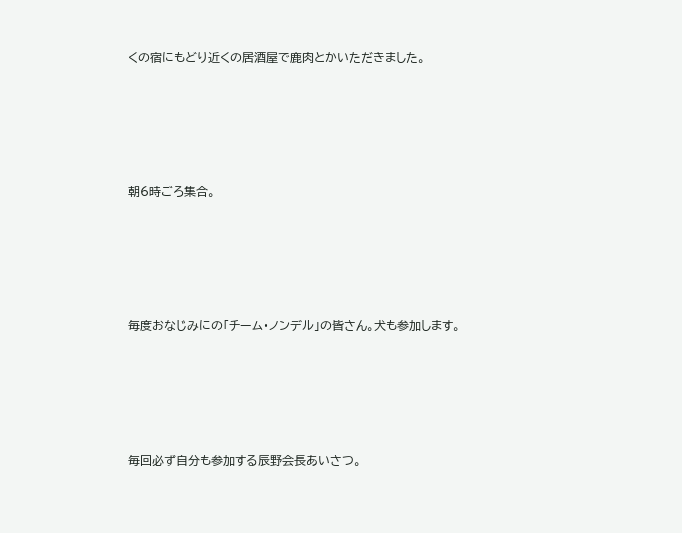くの宿にもどり近くの居酒屋で鹿肉とかいただきました。





朝6時ごろ集合。





毎度おなじみにの「チーム・ノンデル」の皆さん。犬も参加します。





毎回必ず自分も参加する辰野会長あいさつ。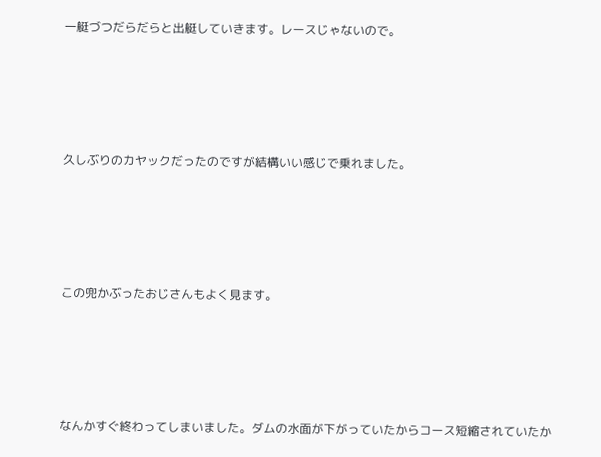一艇づつだらだらと出艇していきます。レースじゃないので。





久しぶりのカヤックだったのですが結構いい感じで乗れました。





この兜かぶったおじさんもよく見ます。





なんかすぐ終わってしまいました。ダムの水面が下がっていたからコース短縮されていたか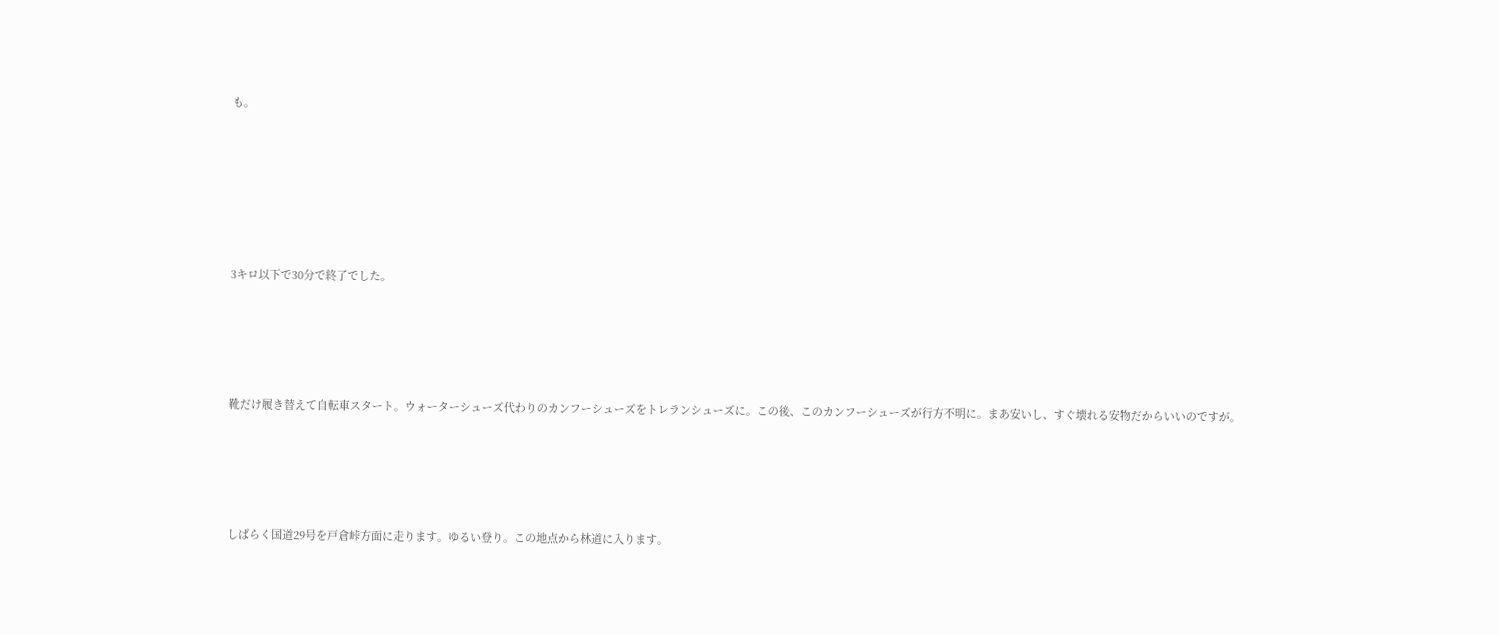も。







3キロ以下で30分で終了でした。





靴だけ履き替えて自転車スタート。ウォーターシューズ代わりのカンフーシューズをトレランシューズに。この後、このカンフーシューズが行方不明に。まあ安いし、すぐ壊れる安物だからいいのですが。





しばらく国道29号を戸倉峠方面に走ります。ゆるい登り。この地点から林道に入ります。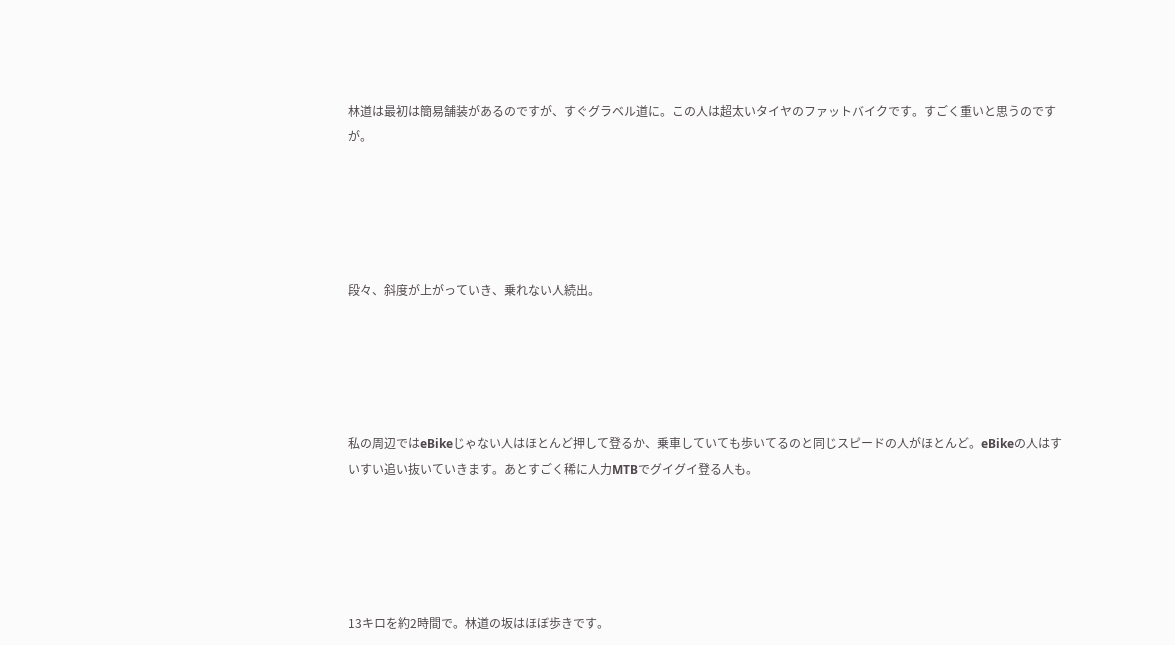林道は最初は簡易舗装があるのですが、すぐグラベル道に。この人は超太いタイヤのファットバイクです。すごく重いと思うのですが。





段々、斜度が上がっていき、乗れない人続出。





私の周辺ではeBikeじゃない人はほとんど押して登るか、乗車していても歩いてるのと同じスピードの人がほとんど。eBikeの人はすいすい追い抜いていきます。あとすごく稀に人力MTBでグイグイ登る人も。





13キロを約2時間で。林道の坂はほぼ歩きです。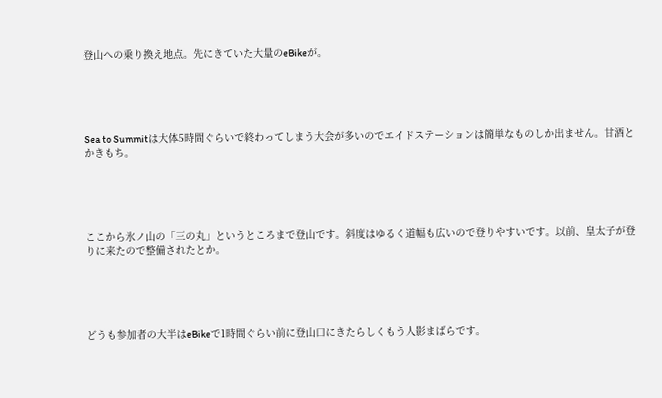登山への乗り換え地点。先にきていた大量のeBikeが。





Sea to Summitは大体5時間ぐらいで終わってしまう大会が多いのでエイドステーションは簡単なものしか出ません。甘酒とかきもち。





ここから氷ノ山の「三の丸」というところまで登山です。斜度はゆるく道幅も広いので登りやすいです。以前、皇太子が登りに来たので整備されたとか。





どうも参加者の大半はeBikeで1時間ぐらい前に登山口にきたらしくもう人影まばらです。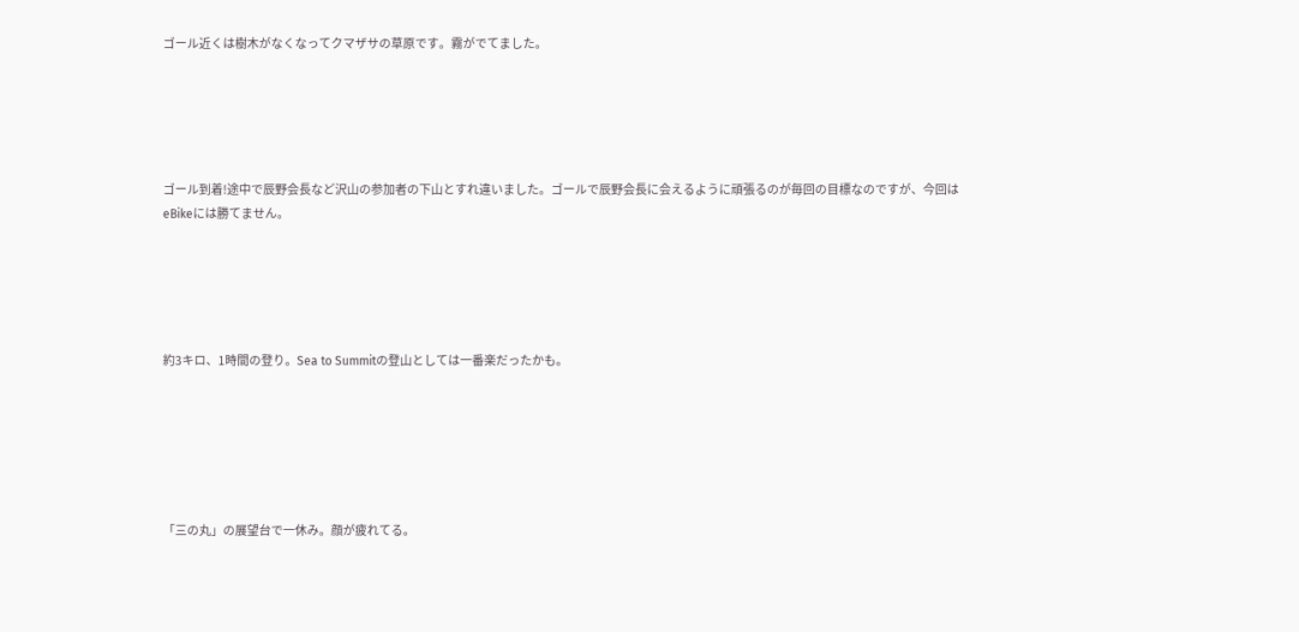ゴール近くは樹木がなくなってクマザサの草原です。霧がでてました。





ゴール到着!途中で辰野会長など沢山の参加者の下山とすれ違いました。ゴールで辰野会長に会えるように頑張るのが毎回の目標なのですが、今回はeBikeには勝てません。





約3キロ、1時間の登り。Sea to Summitの登山としては一番楽だったかも。






「三の丸」の展望台で一休み。顔が疲れてる。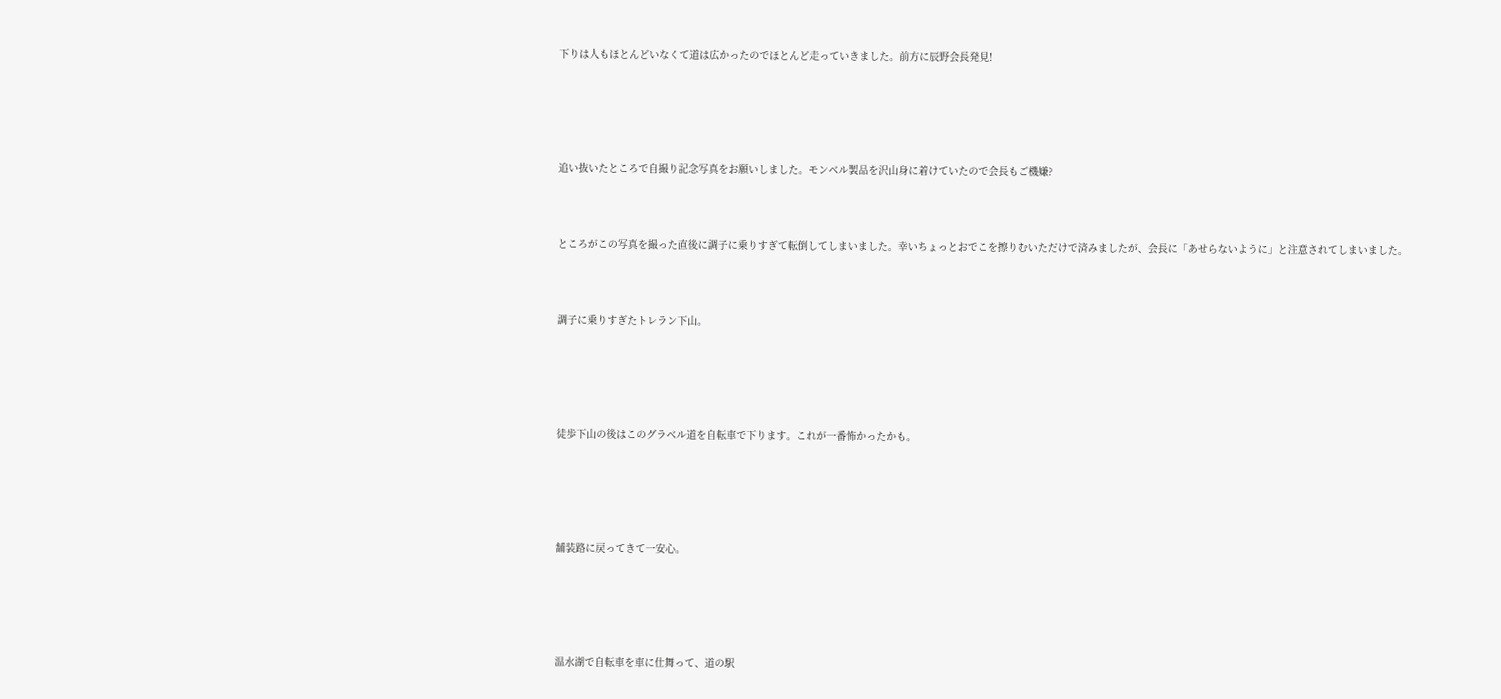下りは人もほとんどいなくて道は広かったのでほとんど走っていきました。前方に辰野会長発見!





追い抜いたところで自撮り記念写真をお願いしました。モンベル製品を沢山身に着けていたので会長もご機嫌?



ところがこの写真を撮った直後に調子に乗りすぎて転倒してしまいました。幸いちょっとおでこを擦りむいただけで済みましたが、会長に「あせらないように」と注意されてしまいました。



調子に乗りすぎたトレラン下山。





徒歩下山の後はこのグラベル道を自転車で下ります。これが一番怖かったかも。





舗装路に戻ってきて一安心。





温水湖で自転車を車に仕舞って、道の駅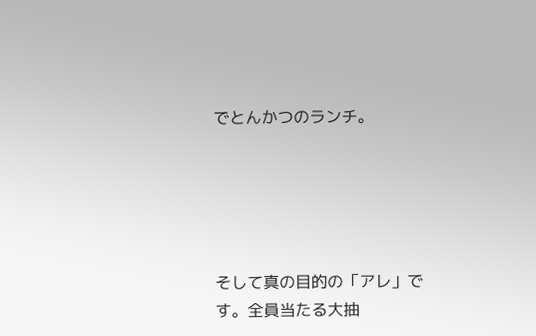でとんかつのランチ。





そして真の目的の「アレ」です。全員当たる大抽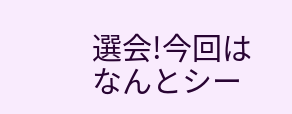選会!今回はなんとシー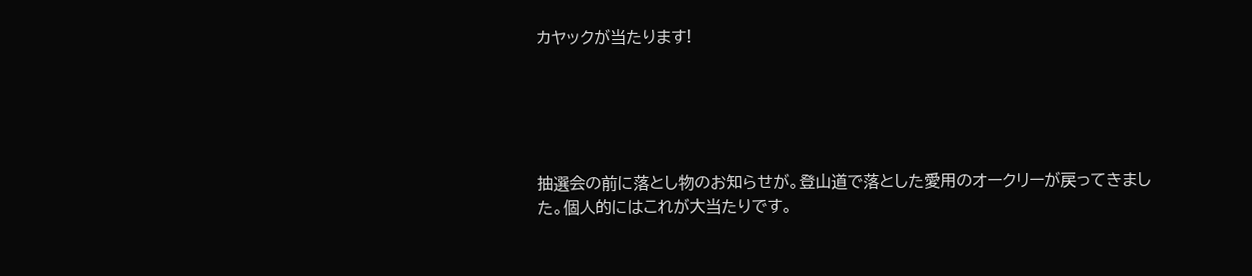カヤックが当たります!





抽選会の前に落とし物のお知らせが。登山道で落とした愛用のオークリーが戻ってきました。個人的にはこれが大当たりです。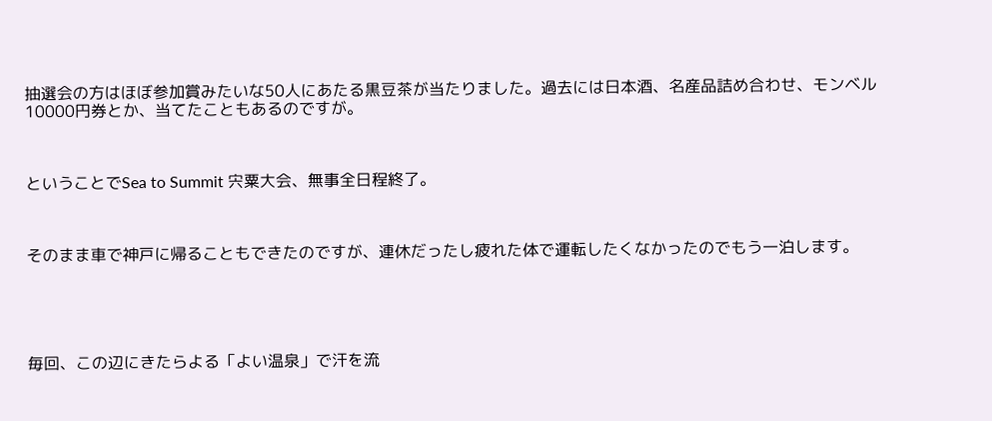抽選会の方はほぼ参加賞みたいな50人にあたる黒豆茶が当たりました。過去には日本酒、名産品詰め合わせ、モンベル10000円券とか、当てたこともあるのですが。



ということでSea to Summit 宍粟大会、無事全日程終了。



そのまま車で神戸に帰ることもできたのですが、連休だったし疲れた体で運転したくなかったのでもう一泊します。





毎回、この辺にきたらよる「よい温泉」で汗を流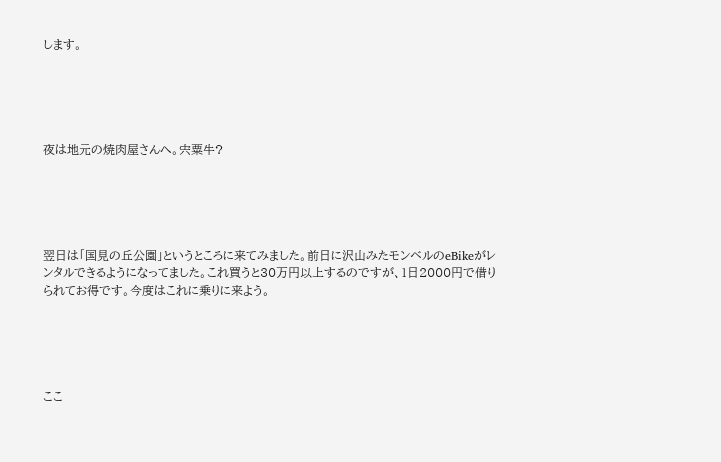します。





夜は地元の焼肉屋さんへ。宍粟牛?





翌日は「国見の丘公園」というところに来てみました。前日に沢山みたモンベルのeBikeがレンタルできるようになってました。これ買うと30万円以上するのですが、1日2000円で借りられてお得です。今度はこれに乗りに来よう。





ここ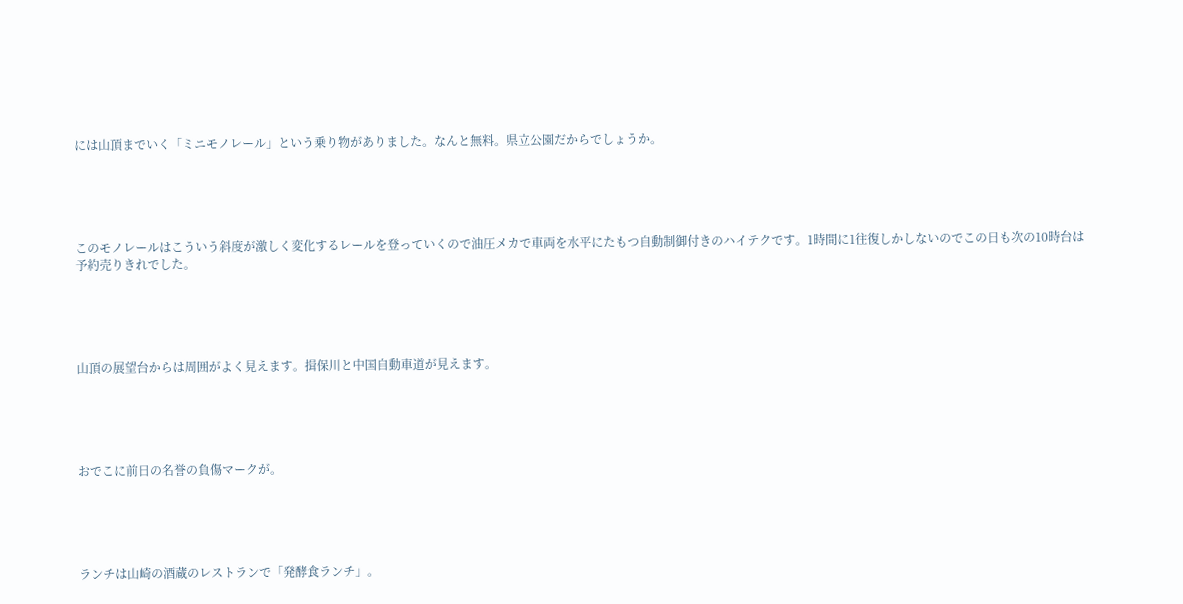には山頂までいく「ミニモノレール」という乗り物がありました。なんと無料。県立公園だからでしょうか。





このモノレールはこういう斜度が激しく変化するレールを登っていくので油圧メカで車両を水平にたもつ自動制御付きのハイテクです。1時間に1往復しかしないのでこの日も次の10時台は予約売りきれでした。





山頂の展望台からは周囲がよく見えます。揖保川と中国自動車道が見えます。





おでこに前日の名誉の負傷マークが。





ランチは山崎の酒蔵のレストランで「発酵食ランチ」。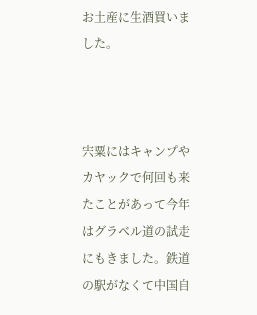お土産に生酒買いました。



宍粟にはキャンプやカヤックで何回も来たことがあって今年はグラベル道の試走にもきました。鉄道の駅がなくて中国自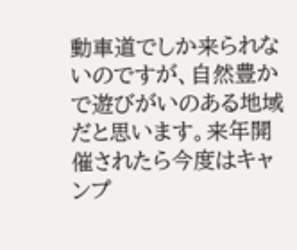動車道でしか来られないのですが、自然豊かで遊びがいのある地域だと思います。来年開催されたら今度はキャンプ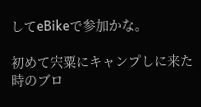してeBikeで参加かな。

初めて宍粟にキャンプしに来た時のブロ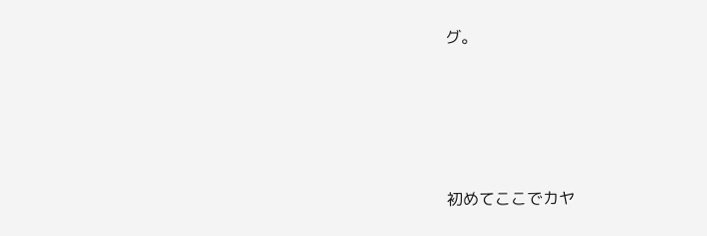グ。




初めてここでカヤ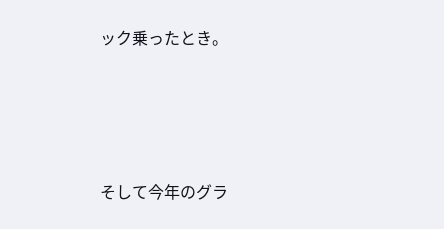ック乗ったとき。




そして今年のグラ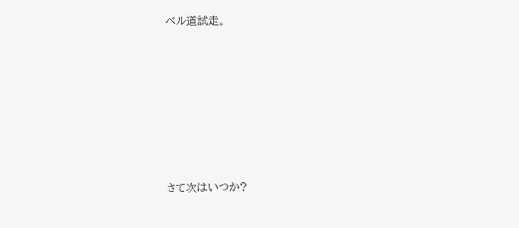ベル道試走。







さて次はいつか?